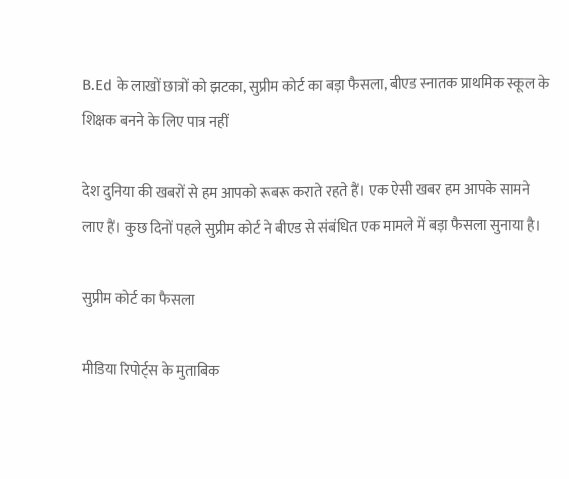B.Ed के लाखों छात्रों को झटका, सुप्रीम कोर्ट का बड़ा फैसला, बीएड स्नातक प्राथमिक स्कूल के शिक्षक बनने के लिए पात्र नहीं

देश दुनिया की खबरों से हम आपको रूबरू कराते रहते हैं। एक ऐसी खबर हम आपके सामने लाए हैं। कुछ दिनों पहले सुप्रीम कोर्ट ने बीएड से संबंधित एक मामले में बड़ा फैसला सुनाया है।

सुप्रीम कोर्ट का फैसला

मीडिया रिपोर्ट्स के मुताबिक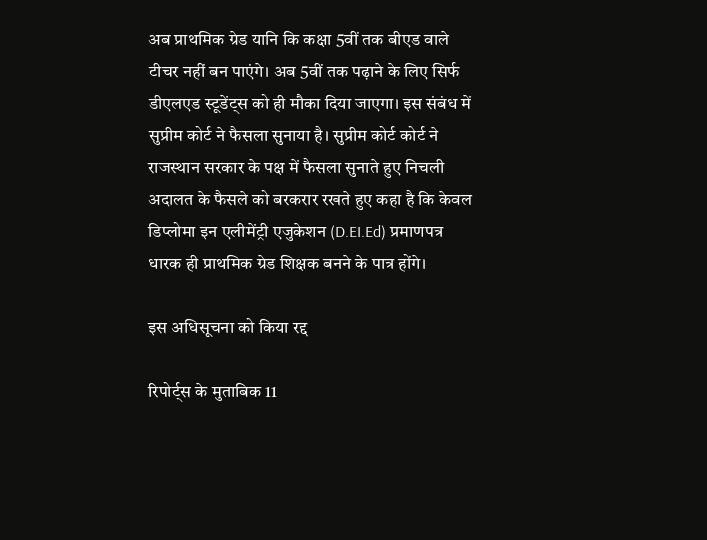अब प्राथमिक ग्रेड यानि कि कक्षा 5वीं तक बीएड वाले टीचर नहीं बन पाएंगे। अब 5वीं तक पढ़ाने के लिए सिर्फ डीएलएड स्टूडेंट्स को ही मौका दिया जाएगा। इस संबंध में सुप्रीम कोर्ट ने फैसला सुनाया है। सुप्रीम कोर्ट कोर्ट ने राजस्थान सरकार के पक्ष में फैसला सुनाते हुए निचली अदालत के फैसले को बरकरार रखते हुए कहा है कि केवल डिप्लोमा इन एलीमेंट्री एजुकेशन (D.EI.Ed) प्रमाणपत्र धारक ही प्राथमिक ग्रेड शिक्षक बनने के पात्र होंगे।

इस अधिसूचना को किया रद्द

रिपोर्ट्स के मुताबिक 11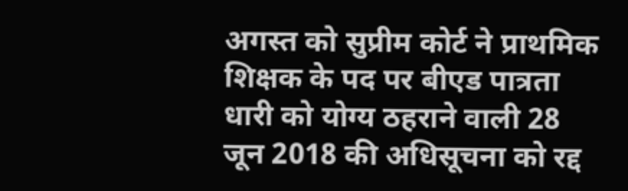अगस्त को सुप्रीम कोर्ट ने प्राथमिक शिक्षक के पद पर बीएड पात्रता धारी को योग्‍य ठहराने वाली 28 जून 2018 की अधिसूचना को रद्द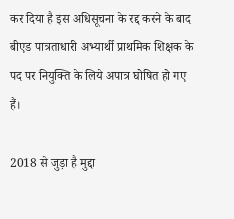कर दिया है इस अधिसूचना के रद्द करने के बाद बीएड पात्रताधारी अभ्‍यार्थी प्राथमिक शिक्षक के पद पर नियुक्ति के लिये अपात्र घोषित हो गए हैं।

2018 से जुड़ा है मुद्दा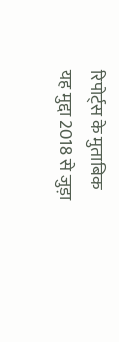रिपोर्ट्स के मुताबिक यह मुद्दा 2018 से जुड़ा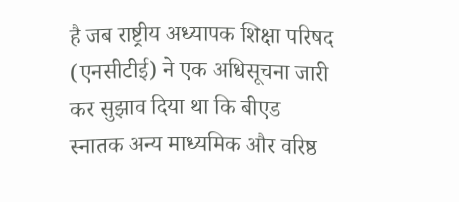है जब राष्ट्रीय अध्यापक शिक्षा परिषद (एनसीटीई) ने एक अधिसूचना जारी कर सुझाव दिया था कि बीएड स्नातक अन्य माध्यमिक और वरिष्ठ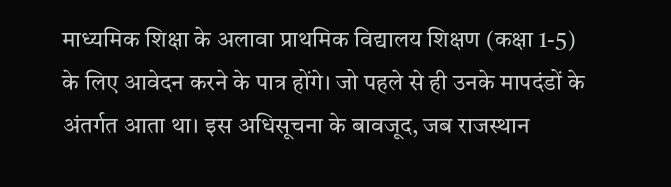माध्यमिक शिक्षा के अलावा प्राथमिक विद्यालय शिक्षण (कक्षा 1-5) के लिए आवेदन करने के पात्र होंगे। जो पहले से ही उनके मापदंडों के अंतर्गत आता था। इस अधिसूचना के बावजूद, जब राजस्थान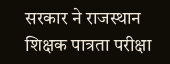सरकार ने राजस्थान शिक्षक पात्रता परीक्षा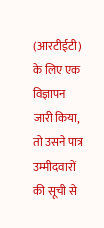(आरटीईटी) के लिए एक विज्ञापन जारी किया, तो उसने पात्र उम्मीदवारों की सूची से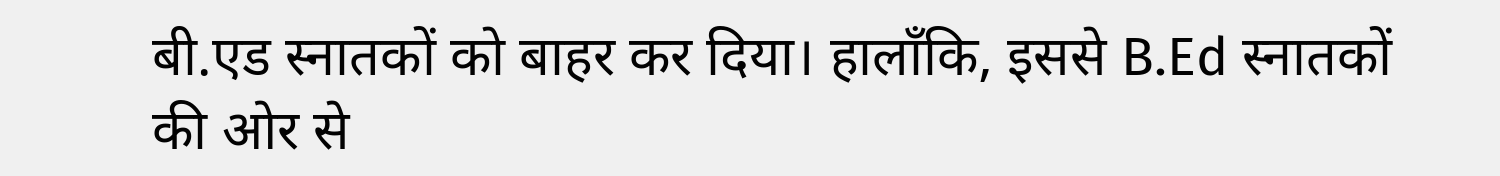बी.एड स्नातकों को बाहर कर दिया। हालाँकि, इससे B.Ed स्नातकों की ओर से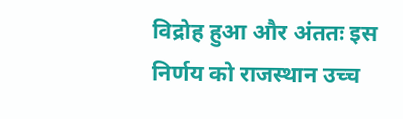विद्रोह हुआ और अंततः इस निर्णय को राजस्थान उच्च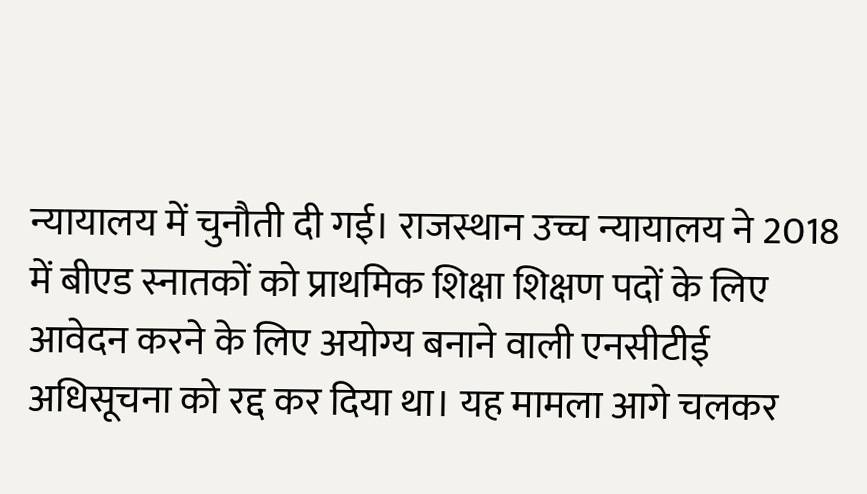न्यायालय में चुनौती दी गई। राजस्थान उच्च न्यायालय ने 2018 में बीएड स्नातकों को प्राथमिक शिक्षा शिक्षण पदों के लिए आवेदन करने के लिए अयोग्य बनाने वाली एनसीटीई अधिसूचना को रद्द कर दिया था। यह मामला आगे चलकर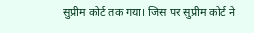सुप्रीम कोर्ट तक गया। जिस पर सुप्रीम कोर्ट ने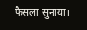फैसला सुनाया।